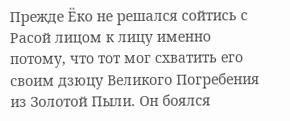Прежде Ёко не решался сойтись с Расой лицом к лицу именно потому, что тот мог схватить его своим дзюцу Великого Погребения из Золотой Пыли. Он боялся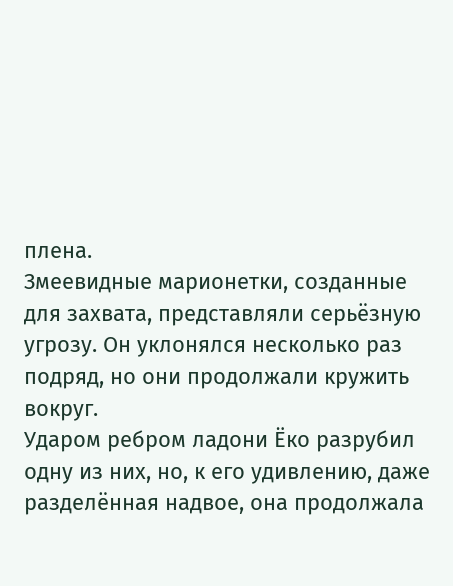плена.
Змеевидные марионетки, созданные для захвата, представляли серьёзную угрозу. Он уклонялся несколько раз подряд, но они продолжали кружить вокруг.
Ударом ребром ладони Ёко разрубил одну из них, но, к его удивлению, даже разделённая надвое, она продолжала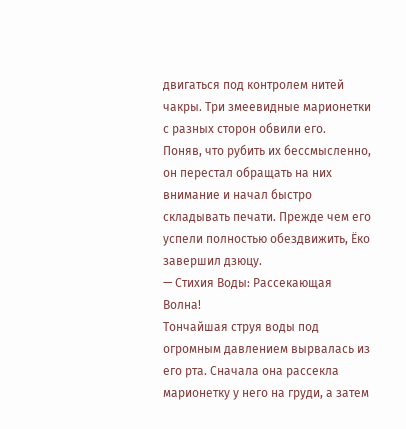двигаться под контролем нитей чакры. Три змеевидные марионетки с разных сторон обвили его.
Поняв, что рубить их бессмысленно, он перестал обращать на них внимание и начал быстро складывать печати. Прежде чем его успели полностью обездвижить, Ёко завершил дзюцу.
— Стихия Воды: Рассекающая Волна!
Тончайшая струя воды под огромным давлением вырвалась из его рта. Сначала она рассекла марионетку у него на груди, а затем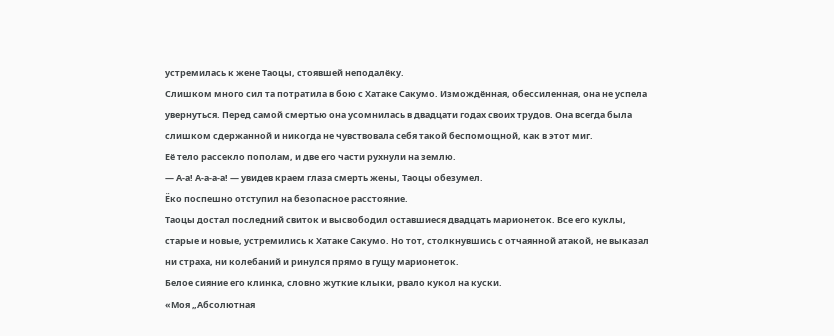устремилась к жене Таоцы, стоявшей неподалёку.
Слишком много сил та потратила в бою с Хатаке Сакумо. Измождённая, обессиленная, она не успела увернуться. Перед самой смертью она усомнилась в двадцати годах своих трудов. Она всегда была слишком сдержанной и никогда не чувствовала себя такой беспомощной, как в этот миг.
Её тело рассекло пополам, и две его части рухнули на землю.
— А-а! А-а-а-а! — увидев краем глаза смерть жены, Таоцы обезумел.
Ёко поспешно отступил на безопасное расстояние.
Таоцы достал последний свиток и высвободил оставшиеся двадцать марионеток. Все его куклы, старые и новые, устремились к Хатаке Сакумо. Но тот, столкнувшись с отчаянной атакой, не выказал ни страха, ни колебаний и ринулся прямо в гущу марионеток.
Белое сияние его клинка, словно жуткие клыки, рвало кукол на куски.
«Моя „Абсолютная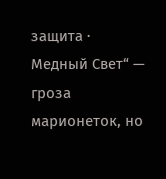защита · Медный Свет“ — гроза марионеток, но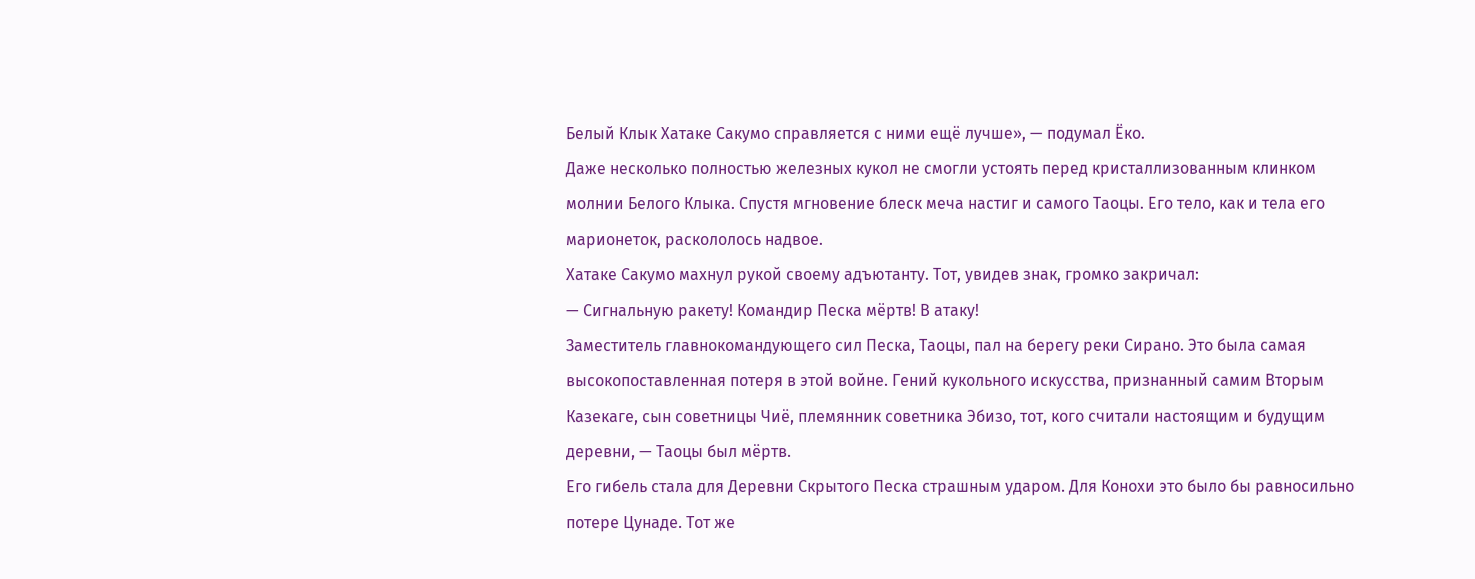Белый Клык Хатаке Сакумо справляется с ними ещё лучше», — подумал Ёко.
Даже несколько полностью железных кукол не смогли устоять перед кристаллизованным клинком молнии Белого Клыка. Спустя мгновение блеск меча настиг и самого Таоцы. Его тело, как и тела его марионеток, раскололось надвое.
Хатаке Сакумо махнул рукой своему адъютанту. Тот, увидев знак, громко закричал:
— Сигнальную ракету! Командир Песка мёртв! В атаку!
Заместитель главнокомандующего сил Песка, Таоцы, пал на берегу реки Сирано. Это была самая высокопоставленная потеря в этой войне. Гений кукольного искусства, признанный самим Вторым Казекаге, сын советницы Чиё, племянник советника Эбизо, тот, кого считали настоящим и будущим деревни, — Таоцы был мёртв.
Его гибель стала для Деревни Скрытого Песка страшным ударом. Для Конохи это было бы равносильно потере Цунаде. Тот же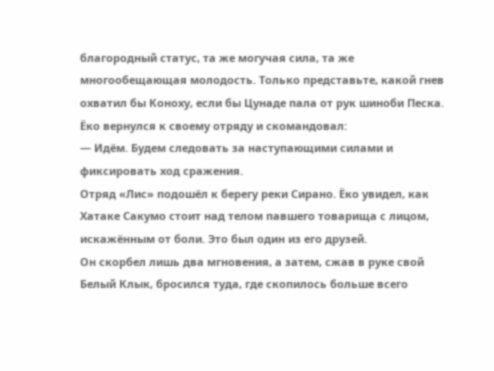благородный статус, та же могучая сила, та же многообещающая молодость. Только представьте, какой гнев охватил бы Коноху, если бы Цунаде пала от рук шиноби Песка.
Ёко вернулся к своему отряду и скомандовал:
— Идём. Будем следовать за наступающими силами и фиксировать ход сражения.
Отряд «Лис» подошёл к берегу реки Сирано. Ёко увидел, как Хатаке Сакумо стоит над телом павшего товарища с лицом, искажённым от боли. Это был один из его друзей.
Он скорбел лишь два мгновения, а затем, сжав в руке свой Белый Клык, бросился туда, где скопилось больше всего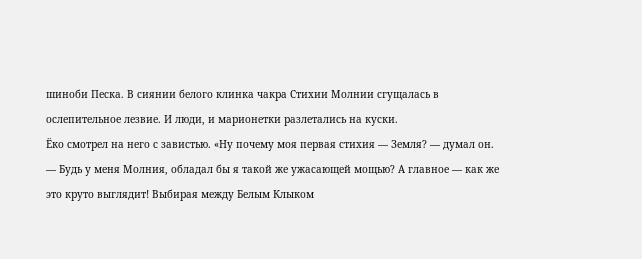шиноби Песка. В сиянии белого клинка чакра Стихии Молнии сгущалась в ослепительное лезвие. И люди, и марионетки разлетались на куски.
Ёко смотрел на него с завистью. «Ну почему моя первая стихия — Земля? — думал он. — Будь у меня Молния, обладал бы я такой же ужасающей мощью? А главное — как же это круто выглядит! Выбирая между Белым Клыком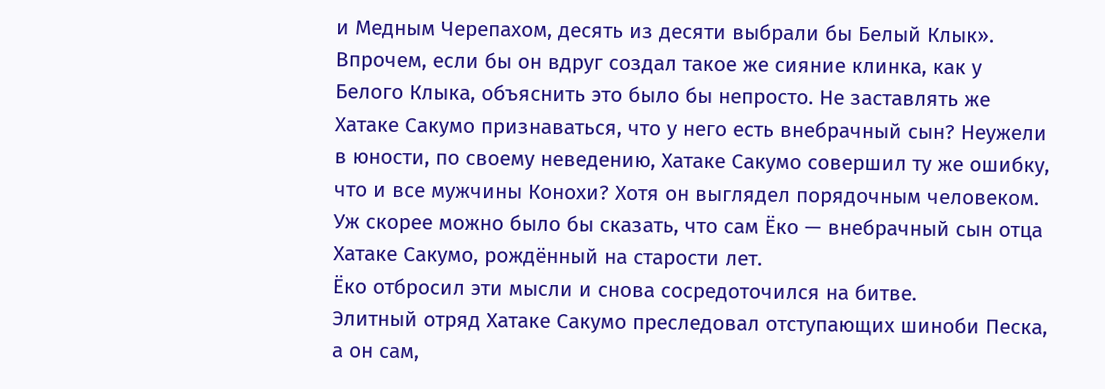и Медным Черепахом, десять из десяти выбрали бы Белый Клык».
Впрочем, если бы он вдруг создал такое же сияние клинка, как у Белого Клыка, объяснить это было бы непросто. Не заставлять же Хатаке Сакумо признаваться, что у него есть внебрачный сын? Неужели в юности, по своему неведению, Хатаке Сакумо совершил ту же ошибку, что и все мужчины Конохи? Хотя он выглядел порядочным человеком. Уж скорее можно было бы сказать, что сам Ёко — внебрачный сын отца Хатаке Сакумо, рождённый на старости лет.
Ёко отбросил эти мысли и снова сосредоточился на битве.
Элитный отряд Хатаке Сакумо преследовал отступающих шиноби Песка, а он сам,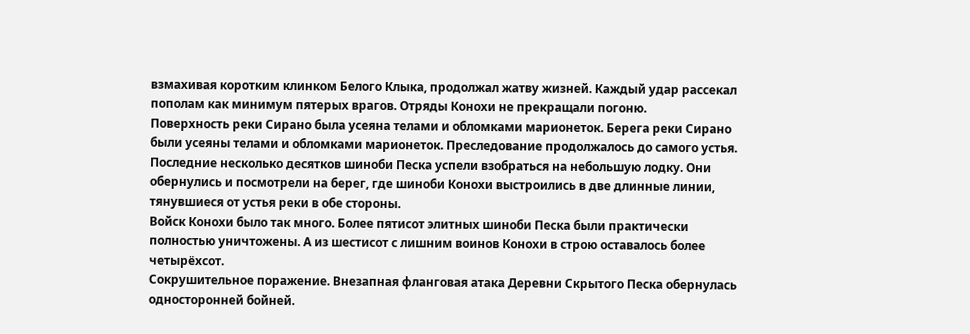взмахивая коротким клинком Белого Клыка, продолжал жатву жизней. Каждый удар рассекал пополам как минимум пятерых врагов. Отряды Конохи не прекращали погоню.
Поверхность реки Сирано была усеяна телами и обломками марионеток. Берега реки Сирано были усеяны телами и обломками марионеток. Преследование продолжалось до самого устья. Последние несколько десятков шиноби Песка успели взобраться на небольшую лодку. Они обернулись и посмотрели на берег, где шиноби Конохи выстроились в две длинные линии, тянувшиеся от устья реки в обе стороны.
Войск Конохи было так много. Более пятисот элитных шиноби Песка были практически полностью уничтожены. А из шестисот с лишним воинов Конохи в строю оставалось более четырёхсот.
Сокрушительное поражение. Внезапная фланговая атака Деревни Скрытого Песка обернулась односторонней бойней.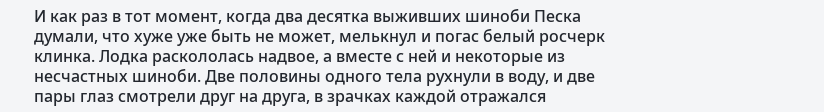И как раз в тот момент, когда два десятка выживших шиноби Песка думали, что хуже уже быть не может, мелькнул и погас белый росчерк клинка. Лодка раскололась надвое, а вместе с ней и некоторые из несчастных шиноби. Две половины одного тела рухнули в воду, и две пары глаз смотрели друг на друга, в зрачках каждой отражался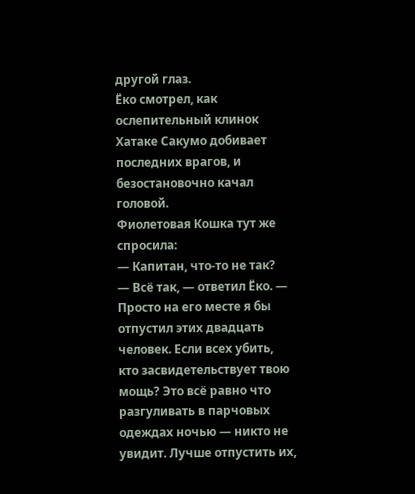другой глаз.
Ёко смотрел, как ослепительный клинок Хатаке Сакумо добивает последних врагов, и безостановочно качал головой.
Фиолетовая Кошка тут же спросила:
— Капитан, что-то не так?
— Всё так, — ответил Ёко. — Просто на его месте я бы отпустил этих двадцать человек. Если всех убить, кто засвидетельствует твою мощь? Это всё равно что разгуливать в парчовых одеждах ночью — никто не увидит. Лучше отпустить их,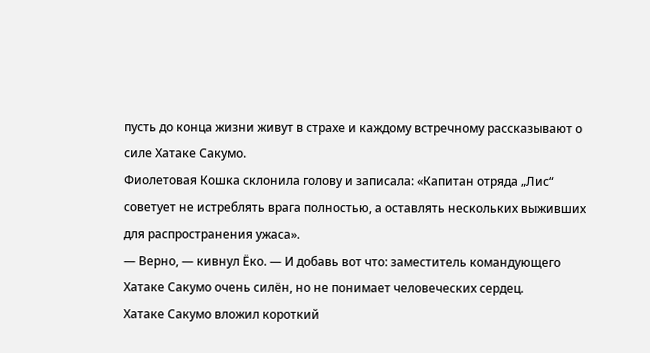пусть до конца жизни живут в страхе и каждому встречному рассказывают о силе Хатаке Сакумо.
Фиолетовая Кошка склонила голову и записала: «Капитан отряда „Лис“ советует не истреблять врага полностью, а оставлять нескольких выживших для распространения ужаса».
— Верно, — кивнул Ёко. — И добавь вот что: заместитель командующего Хатаке Сакумо очень силён, но не понимает человеческих сердец.
Хатаке Сакумо вложил короткий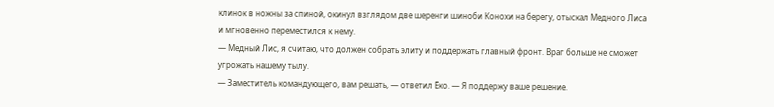клинок в ножны за спиной, окинул взглядом две шеренги шиноби Конохи на берегу, отыскал Медного Лиса и мгновенно переместился к нему.
— Медный Лис, я считаю, что должен собрать элиту и поддержать главный фронт. Враг больше не сможет угрожать нашему тылу.
— Заместитель командующего, вам решать, — ответил Ёко. — Я поддержу ваше решение.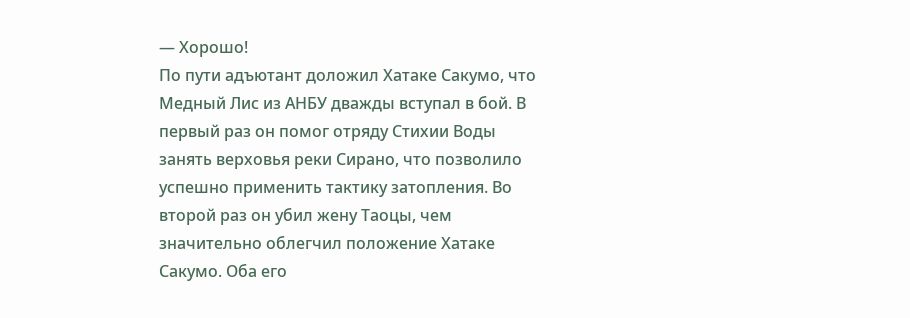— Хорошо!
По пути адъютант доложил Хатаке Сакумо, что Медный Лис из АНБУ дважды вступал в бой. В первый раз он помог отряду Стихии Воды занять верховья реки Сирано, что позволило успешно применить тактику затопления. Во второй раз он убил жену Таоцы, чем значительно облегчил положение Хатаке Сакумо. Оба его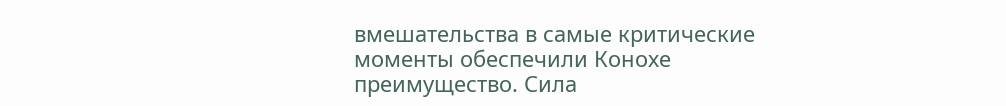вмешательства в самые критические моменты обеспечили Конохе преимущество. Сила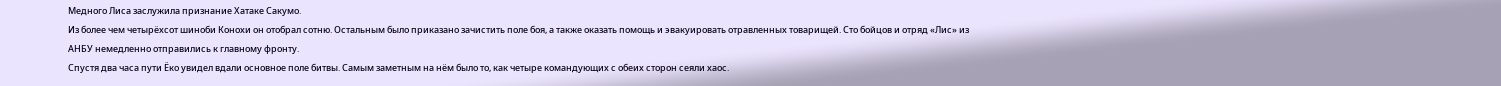Медного Лиса заслужила признание Хатаке Сакумо.
Из более чем четырёхсот шиноби Конохи он отобрал сотню. Остальным было приказано зачистить поле боя, а также оказать помощь и эвакуировать отравленных товарищей. Сто бойцов и отряд «Лис» из АНБУ немедленно отправились к главному фронту.
Спустя два часа пути Ёко увидел вдали основное поле битвы. Самым заметным на нём было то, как четыре командующих с обеих сторон сеяли хаос.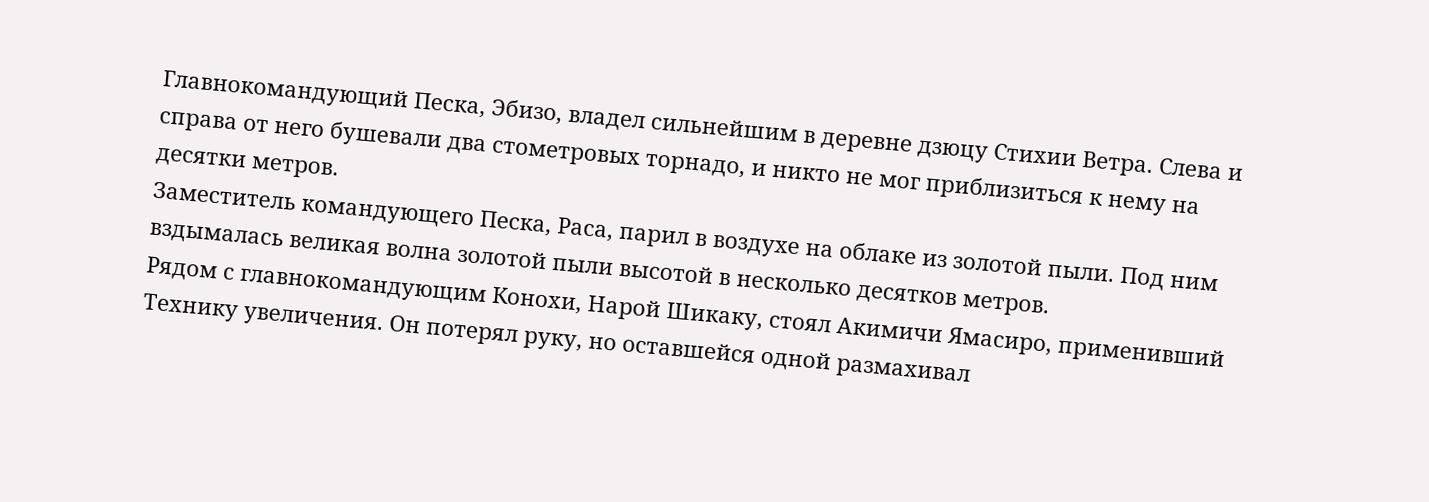Главнокомандующий Песка, Эбизо, владел сильнейшим в деревне дзюцу Стихии Ветра. Слева и справа от него бушевали два стометровых торнадо, и никто не мог приблизиться к нему на десятки метров.
Заместитель командующего Песка, Раса, парил в воздухе на облаке из золотой пыли. Под ним вздымалась великая волна золотой пыли высотой в несколько десятков метров.
Рядом с главнокомандующим Конохи, Нарой Шикаку, стоял Акимичи Ямасиро, применивший Технику увеличения. Он потерял руку, но оставшейся одной размахивал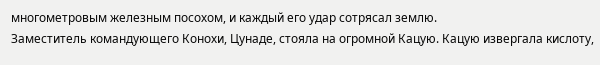многометровым железным посохом, и каждый его удар сотрясал землю.
Заместитель командующего Конохи, Цунаде, стояла на огромной Кацую. Кацую извергала кислоту,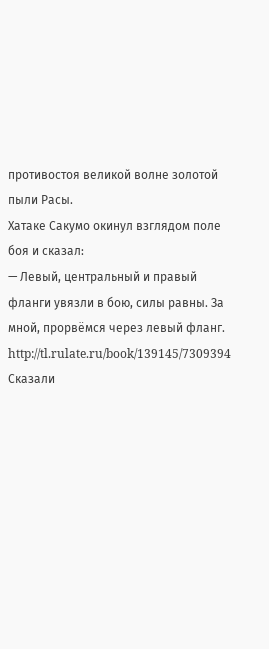противостоя великой волне золотой пыли Расы.
Хатаке Сакумо окинул взглядом поле боя и сказал:
— Левый, центральный и правый фланги увязли в бою, силы равны. За мной, прорвёмся через левый фланг.
http://tl.rulate.ru/book/139145/7309394
Сказали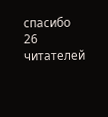спасибо 26 читателей